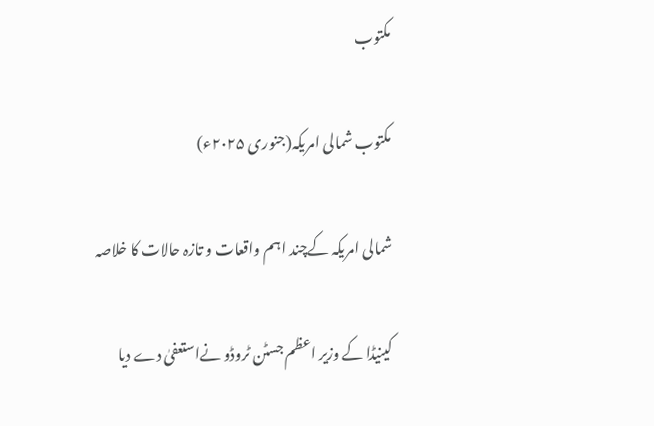مکتوب

مکتوب شمالی امریکہ(جنوری ۲۰۲۵ء)

شمالی امریکہ کےچند اہم واقعات و تازہ حالات کا خلاصہ

کینیڈا کے وزیر اعظم جسٹن ٹروڈو نےاستعفیٰ دے دیا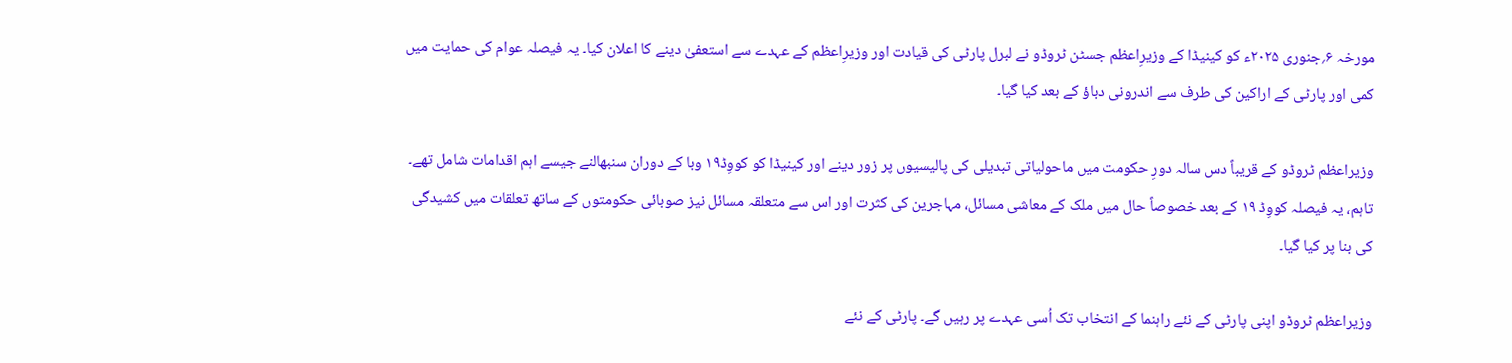مورخہ ۶؍جنوری ۲۰۲۵ء کو کینیڈا کے وزیرِاعظم جسٹن ٹروڈو نے لبرل پارٹی کی قیادت اور وزیرِاعظم کے عہدے سے استعفیٰ دینے کا اعلان کیا۔ یہ فیصلہ عوام کی حمایت میں کمی اور پارٹی کے اراکین کی طرف سے اندرونی دباؤ کے بعد کیا گیا۔

وزیراعظم ٹروڈو کے قریباً دس سالہ دورِ حکومت میں ماحولیاتی تبدیلی کی پالیسیوں پر زور دینے اور کینیڈا کو کووِڈ۱۹ وبا کے دوران سنبھالنے جیسے اہم اقدامات شامل تھے۔ تاہم، یہ فیصلہ کووِڈ ۱۹ کے بعد خصوصاً حال میں ملک کے معاشی مسائل، مہاجرین کی کثرت اور اس سے متعلقہ مسائل نیز صوبائی حکومتوں کے ساتھ تعلقات میں کشیدگی کی بنا پر کیا گیا۔

وزیراعظم ٹروڈو اپنی پارٹی کے نئے راہنما کے انتخاب تک اُسی عہدے پر رہیں گے۔ پارٹی کے نئے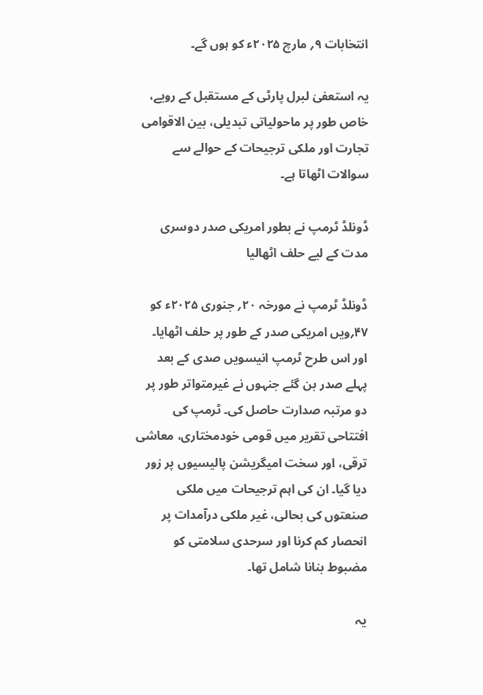انتخابات ۹؍ مارچ ۲۰۲۵ء کو ہوں گے۔

یہ استعفیٰ لبرل پارٹی کے مستقبل کے رویے، خاص طور پر ماحولیاتی تبدیلی، بین الاقوامی تجارت اور ملکی ترجیحات کے حوالے سے سوالات اٹھاتا ہے۔

ڈونلڈ ٹرمپ نے بطور امریکی صدر دوسری مدت کے لیے حلف اٹھالیا

ڈونلڈ ٹرمپ نے مورخہ ۲۰؍ جنوری ۲۰۲۵ء کو ۴۷؍ویں امریکی صدر کے طور پر حلف اٹھایا۔ اور اس طرح ٹرمپ انیسویں صدی کے بعد پہلے صدر بن گئے جنہوں نے غیرمتواتر طور پر دو مرتبہ صدارت حاصل کی۔ ٹرمپ کی افتتاحی تقریر میں قومی خودمختاری، معاشی ترقی، اور سخت امیگریشن پالیسیوں پر زور دیا گیا۔ ان کی اہم ترجیحات میں ملکی صنعتوں کی بحالی، غیر ملکی درآمدات پر انحصار کم کرنا اور سرحدی سلامتی کو مضبوط بنانا شامل تھا۔

یہ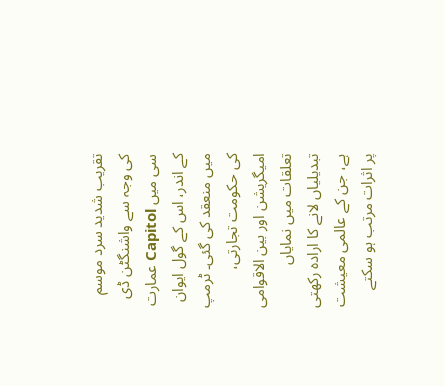تقریب شدید سرد موسم کی وجہ سے واشنگٹن ڈی سی میں Capitol عمارت کے اندر، اس کے گول ایوان میں منعقد کی گئی۔ ٹرمپ کی حکومت تجارتی، امیگریشن اور بین الاقوامی تعلقات میں نمایاں تبدیلیاں لانے کا ارادہ رکھتی ہے، جن کے عالمی معیشت پر اثرات مرتب ہو سکتے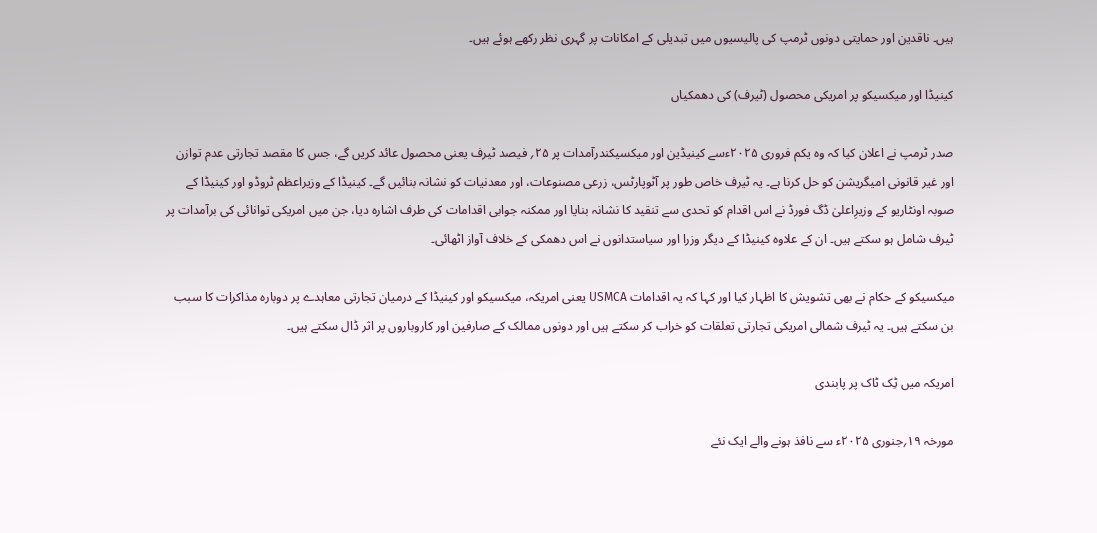ہیں۔ ناقدین اور حمایتی دونوں ٹرمپ کی پالیسیوں میں تبدیلی کے امکانات پر گہری نظر رکھے ہوئے ہیں۔

کینیڈا اور میکسیکو پر امریکی محصول (ٹیرف) کی دھمکیاں

صدر ٹرمپ نے اعلان کیا کہ وہ یکم فروری ۲۰۲۵ءسے کینیڈین اور میکسیکندرآمدات پر ۲۵؍ فیصد ٹیرف یعنی محصول عائد کریں گے، جس کا مقصد تجارتی عدم توازن اور غیر قانونی امیگریشن کو حل کرنا ہے۔ یہ ٹیرف خاص طور پر آٹوپارٹس، زرعی مصنوعات، اور معدنیات کو نشانہ بنائیں گے۔ کینیڈا کے وزیراعظم ٹروڈو اور کینیڈا کے صوبہ اونٹاریو کے وزیرِاعلیٰ ڈگ فورڈ نے اس اقدام کو تحدی سے تنقید کا نشانہ بنایا اور ممکنہ جوابی اقدامات کی طرف اشارہ دیا، جن میں امریکی توانائی کی برآمدات پر ٹیرف شامل ہو سکتے ہیں۔ ان کے علاوہ کینیڈا کے دیگر وزرا اور سیاستدانوں نے اس دھمکی کے خلاف آواز اٹھائی۔

میکسیکو کے حکام نے بھی تشویش کا اظہار کیا اور کہا کہ یہ اقدامات USMCA یعنی امریکہ، میکسیکو اور کینیڈا کے درمیان تجارتی معاہدے پر دوبارہ مذاکرات کا سبب بن سکتے ہیں۔ یہ ٹیرف شمالی امریکی تجارتی تعلقات کو خراب کر سکتے ہیں اور دونوں ممالک کے صارفین اور کاروباروں پر اثر ڈال سکتے ہیں۔

امریکہ میں ٹِک ٹاک پر پابندی

مورخہ ۱۹؍جنوری ۲۰۲۵ء سے نافذ ہونے والے ایک نئے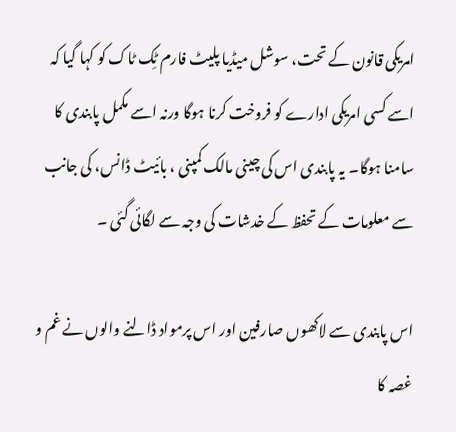امریکی قانون کے تحت، سوشل میڈیا پلیٹ فارم ٹِک ٹاک کو کہا گیا کہ اسے کسی امریکی ادارے کو فروخت کرنا ہوگا ورنہ اسے مکمل پابندی کا سامنا ہوگا۔ یہ پابندی اس کی چینی مالک کمپنی ، بائیٹ ڈانس، کی جانب سے معلومات کے تحفظ کے خدشات کی وجہ سے لگائی گئی ۔

اس پابندی سے لاکھوں صارفین اور اس پرمواد ڈالنے والوں نے غم و غصہ کا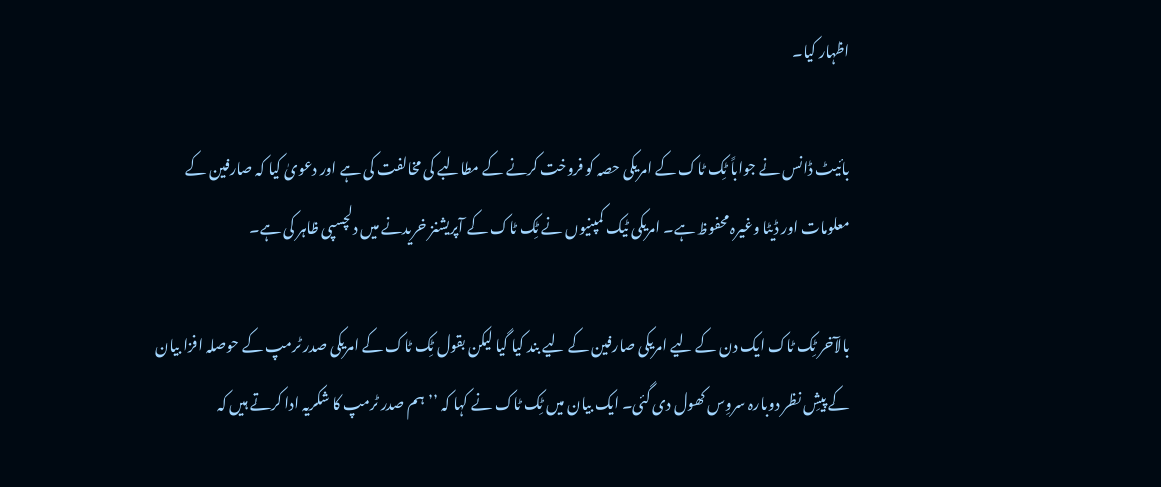اظہار کیا۔

بائیٹ ڈانس نے جواباً ٹِک ٹاک کے امریکی حصہ کو فروخت کرنے کے مطالبے کی مخالفت کی ہے اور دعویٰ کیا کہ صارفین کے معلومات اور ڈیٹا وغیرہ محفوظ ہے۔ امریکی ٹیک کمپنیوں نے ٹِک ٹاک کے آپریشنز خریدنے میں دلچسپی ظاہر کی ہے۔

بالآخر ٹِک ٹاک ایک دن کے لیے امریکی صارفین کے لیے بند کیا گیا لیکن بقول ٹِک ٹاک کے امریکی صدر ٹرمپ کے حوصلہ افزا بیان کے پیشِ نظر دوبارہ سروِس کھول دی گئی۔ ایک بیان میں ٹِک ٹاک نے کہا کہ ’’ہم صدر ٹرمپ کا شکریہ ادا کرتے ہیں کہ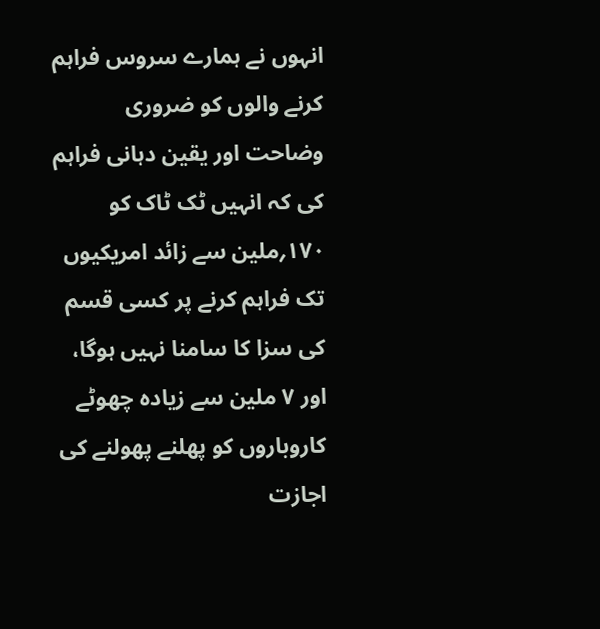انہوں نے ہمارے سروس فراہم کرنے والوں کو ضروری وضاحت اور یقین دہانی فراہم کی کہ انہیں ٹک ٹاک کو ۱۷۰؍ملین سے زائد امریکیوں تک فراہم کرنے پر کسی قسم کی سزا کا سامنا نہیں ہوگا، اور ۷ ملین سے زیادہ چھوٹے کاروباروں کو پھلنے پھولنے کی اجازت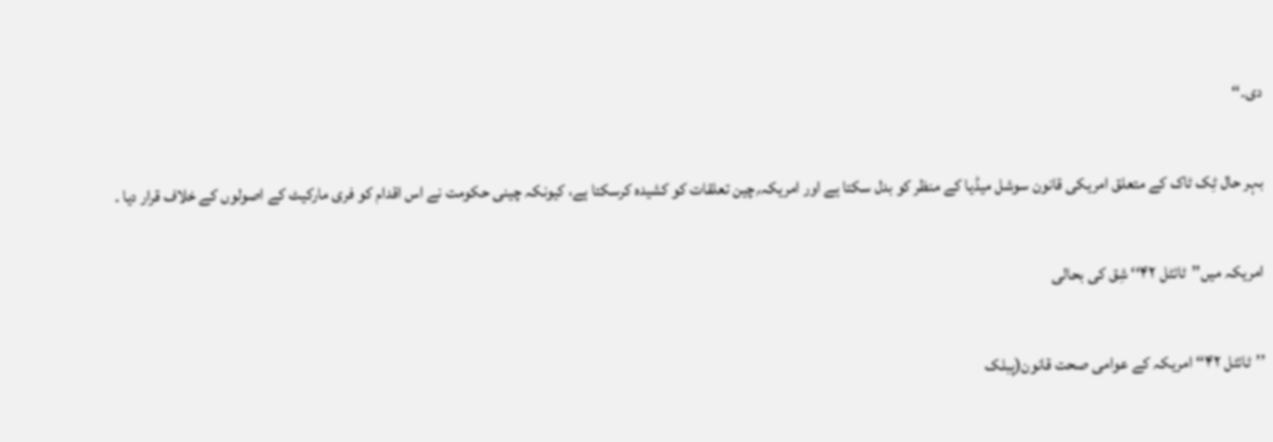دی۔‘‘

بہر حال ٹِک ٹاک کے متعلق امریکی قانون سوشل میڈیا کے منظر کو بدل سکتا ہے اور امریکہ؍چین تعلقات کو کشیدہ کرسکتا ہے، کیونکہ چینی حکومت نے اس اقدام کو فری مارکیٹ کے اصولوں کے خلاف قرار دیا ۔

امریکہ میں’’ٹائٹل ۴۲‘‘ شِق کی بحالی

’’ٹائٹل ۴۲‘‘ امریکہ کے عوامی صحت قانون(پبلک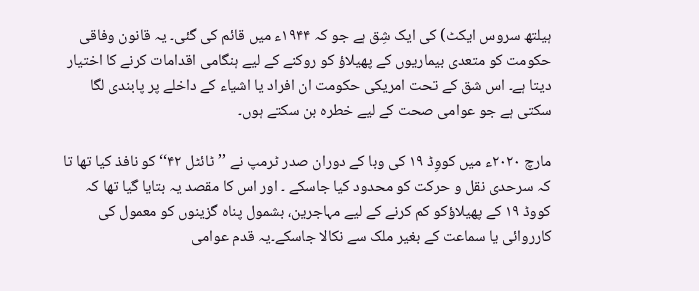ہیلتھ سروس ایکٹ) کی ایک شِق ہے جو کہ ۱۹۴۴ء میں قائم کی گئی۔ یہ قانون وفاقی حکومت کو متعدی بیماریوں کے پھیلاؤ کو روکنے کے لیے ہنگامی اقدامات کرنے کا اختیار دیتا ہے۔ اس شق کے تحت امریکی حکومت ان افراد یا اشیاء کے داخلے پر پابندی لگا سکتی ہے جو عوامی صحت کے لیے خطرہ بن سکتے ہوں۔

مارچ ۲۰۲۰ء میں کووِڈ ۱۹ کی وبا کے دوران صدر ٹرمپ نے ’’ٹائٹل ۴۲‘‘ کو نافذ کیا تھا تا کہ سرحدی نقل و حرکت کو محدود کیا جاسکے ۔ اور اس کا مقصد یہ بتایا گیا تھا کہ کووڈ ۱۹ کے پھیلاؤکو کم کرنے کے لیے مہاجرین، بشمول پناہ گزینوں کو معمول کی کارروائی یا سماعت کے بغیر ملک سے نکالا جاسکے۔یہ قدم عوامی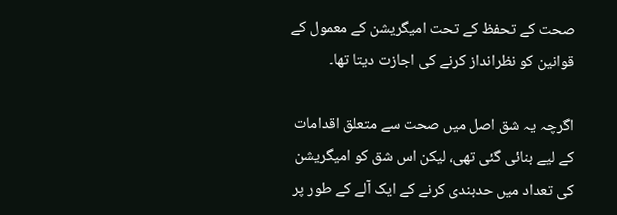صحت کے تحفظ کے تحت امیگریشن کے معمول کے قوانین کو نظرانداز کرنے کی اجازت دیتا تھا۔

اگرچہ یہ شق اصل میں صحت سے متعلق اقدامات کے لیے بنائی گئی تھی، لیکن اس شق کو امیگریشن کی تعداد میں حدبندی کرنے کے ایک آلے کے طور پر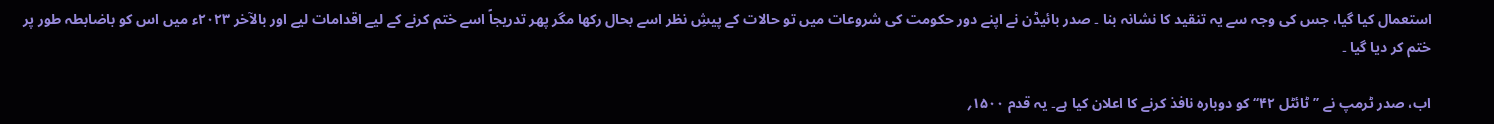استعمال کیا گیا، جس کی وجہ سے یہ تنقید کا نشانہ بنا ۔ صدر بائیڈن نے اپنے دور حکومت کی شروعات میں تو حالات کے پیشِ نظر اسے بحال رکھا مگر پھر تدریجاً اسے ختم کرنے کے لیے اقدامات لیے اور بالآخر ٢٠٢٣ء میں اس کو باضابطہ طور پر ختم کر دیا گیا ۔

اب، صدر ٹرمپ نے ’’ٹائٹل ۴۲‘‘ کو دوبارہ نافذ کرنے کا اعلان کیا ہے۔ یہ قدم ۱۵۰۰؍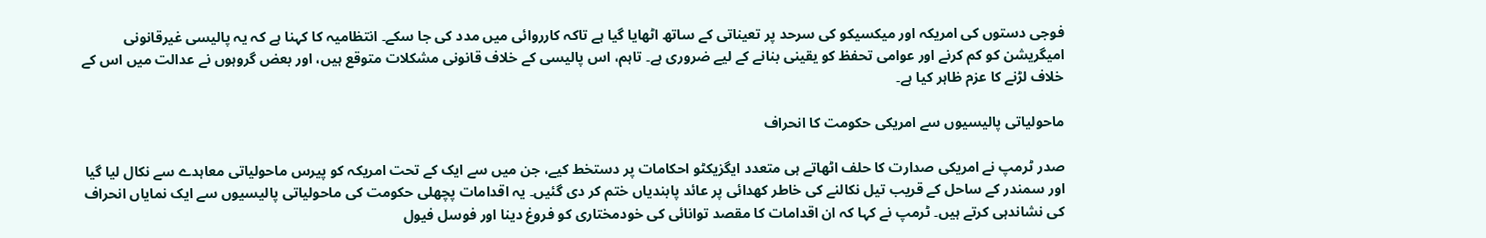فوجی دستوں کی امریکہ اور میکسیکو کی سرحد پر تعیناتی کے ساتھ اٹھایا گیا ہے تاکہ کارروائی میں مدد کی جا سکے۔ انتظامیہ کا کہنا ہے کہ یہ پالیسی غیرقانونی امیگریشن کو کم کرنے اور عوامی تحفظ کو یقینی بنانے کے لیے ضروری ہے۔ تاہم، اس پالیسی کے خلاف قانونی مشکلات متوقع ہیں، اور بعض گروہوں نے عدالت میں اس کے خلاف لڑنے کا عزم ظاہر کیا ہے۔

ماحولیاتی پالیسیوں سے امریکی حکومت کا انحراف

صدر ٹرمپ نے امریکی صدارت کا حلف اٹھاتے ہی متعدد ایگزیکٹو احکامات پر دستخط کیے، جن میں سے ایک کے تحت امریکہ کو پیرس ماحولیاتی معاہدے سے نکال لیا گیا اور سمندر کے ساحل کے قریب تیل نکالنے کی خاطر کھدائی پر عائد پابندیاں ختم کر دی گئیں۔ یہ اقدامات پچھلی حکومت کی ماحولیاتی پالیسیوں سے ایک نمایاں انحراف کی نشاندہی کرتے ہیں۔ ٹرمپ نے کہا کہ ان اقدامات کا مقصد توانائی کی خودمختاری کو فروغ دینا اور فوسل فیول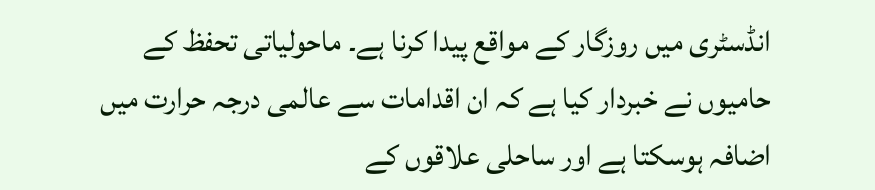انڈسٹری میں روزگار کے مواقع پیدا کرنا ہے۔ ماحولیاتی تحفظ کے حامیوں نے خبردار کیا ہے کہ ان اقدامات سے عالمی درجہ حرارت میں اضافہ ہوسکتا ہے اور ساحلی علاقوں کے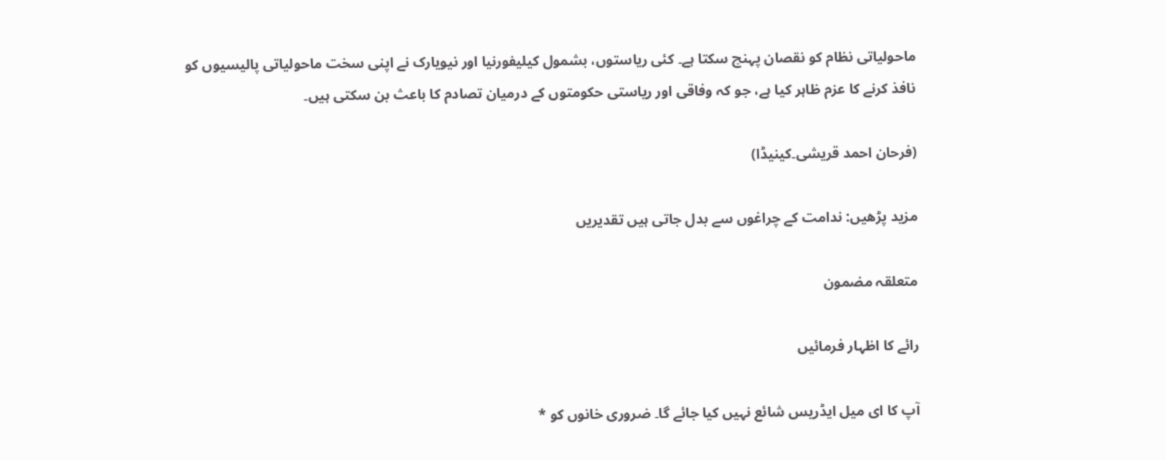ماحولیاتی نظام کو نقصان پہنچ سکتا ہے۔ کئی ریاستوں، بشمول کیلیفورنیا اور نیویارک نے اپنی سخت ماحولیاتی پالیسیوں کو نافذ کرنے کا عزم ظاہر کیا ہے، جو کہ وفاقی اور ریاستی حکومتوں کے درمیان تصادم کا باعث بن سکتی ہیں۔

(فرحان احمد قریشی۔کینیڈا)

مزید پڑھیں: ندامت کے چراغوں سے بدل جاتی ہیں تقدیریں

متعلقہ مضمون

رائے کا اظہار فرمائیں

آپ کا ای میل ایڈریس شائع نہیں کیا جائے گا۔ ضروری خانوں کو *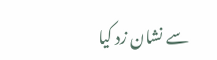سے نشان زد کیا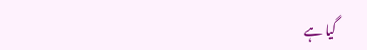گیا ہے